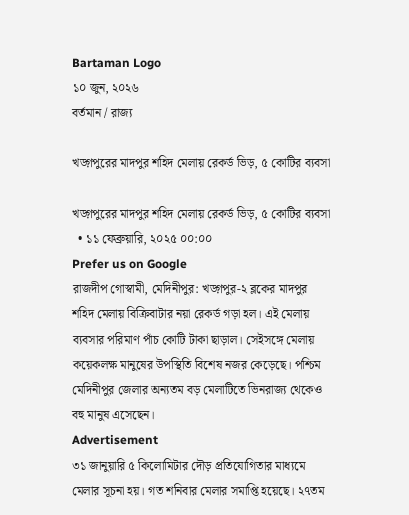Bartaman Logo
১০ জুন, ২০২৬
বর্তমান / রাজ্য

খড়্গপুরের মাদপুর শহিদ মেলায় রেকর্ড ভিড়, ৫ কোটির ব্যবসা

খড়্গপুরের মাদপুর শহিদ মেলায় রেকর্ড ভিড়, ৫ কোটির ব্যবসা
  • ১১ ফেব্রুয়ারি, ২০২৫ ০০:০০
Prefer us on Google
রাজদীপ গোস্বামী, মেদিনীপুর: খড়্গপুর-২ ব্লকের মাদপুর শহিদ মেলায় বিক্রিবাটার নয়া রেকর্ড গড়া হল। এই মেলায় ব্যবসার পরিমাণ পাঁচ কোটি টাকা ছাড়াল। সেইসঙ্গে মেলায় কয়েকলক্ষ মানুষের উপস্থিতি বিশেষ নজর কেড়েছে। পশ্চিম মেদিনীপুর জেলার অন্যতম বড় মেলাটিতে ভিনরাজ্য থেকেও বহু মানুষ এসেছেন।
Advertisement
৩১ জানুয়ারি ৫ কিলোমিটার দৌড় প্রতিযোগিতার মাধ্যমে মেলার সূচনা হয়। গত শনিবার মেলার সমাপ্তি হয়েছে। ২৭তম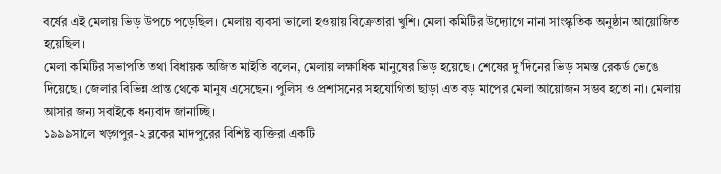বর্ষের এই মেলায় ভিড় উপচে পড়েছিল। মেলায় ব্যবসা ভালো হওয়ায় বিক্রেতারা খুশি। মেলা কমিটির উদ্যোগে নানা সাংস্কৃতিক অনুষ্ঠান আয়োজিত হয়েছিল।
মেলা কমিটির সভাপতি তথা বিধায়ক অজিত মাইতি বলেন, মেলায় লক্ষাধিক মানুষের ভিড় হয়েছে। শেষের দু’দিনের ভিড় সমস্ত রেকর্ড ভেঙে দিয়েছে। জেলার বিভিন্ন প্রান্ত থেকে মানুষ এসেছেন। পুলিস ও প্রশাসনের সহযোগিতা ছাড়া এত বড় মাপের মেলা আয়োজন সম্ভব হতো না। মেলায় আসার জন্য সবাইকে ধন্যবাদ জানাচ্ছি।
১৯৯৯সালে খড়্গপুর-২ ব্লকের মাদপুরের বিশিষ্ট ব্যক্তিরা একটি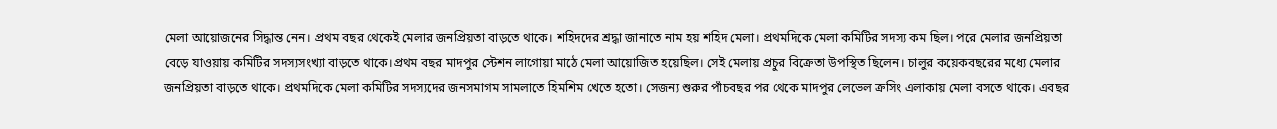মেলা আয়োজনের সিদ্ধান্ত নেন। প্রথম বছর থেকেই মেলার জনপ্রিয়তা বাড়তে থাকে। শহিদদের শ্রদ্ধা জানাতে নাম হয় শহিদ মেলা। প্রথমদিকে মেলা কমিটির সদস্য কম ছিল। পরে মেলার জনপ্রিয়তা বেড়ে যাওয়ায় কমিটির সদস্যসংখ্যা বাড়তে থাকে।প্রথম বছর মাদপুর স্টেশন লাগোয়া মাঠে মেলা আয়োজিত হয়েছিল। সেই মেলায় প্রচুর বিক্রেতা উপস্থিত ছিলেন। চালুর কয়েকবছরের মধ্যে মেলার জনপ্রিয়তা বাড়তে থাকে। প্রথমদিকে মেলা কমিটির সদস্যদের জনসমাগম সামলাতে হিমশিম খেতে হতো। সেজন্য শুরুর পাঁচবছর পর থেকে মাদপুর লেভেল ক্রসিং এলাকায় মেলা বসতে থাকে। এবছর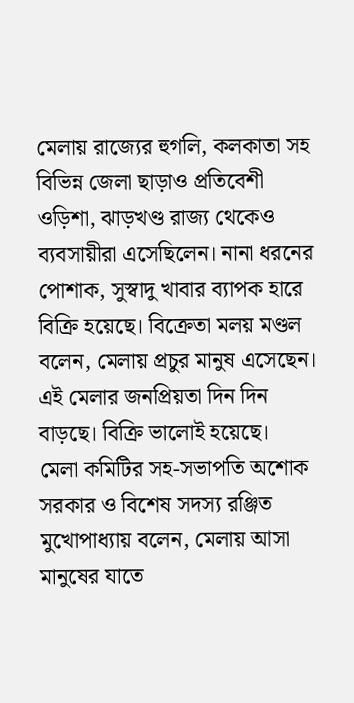মেলায় রাজ্যের হুগলি, কলকাতা সহ বিভিন্ন জেলা ছাড়াও প্রতিবেশী ওড়িশা, ঝাড়খণ্ড রাজ্য থেকেও ব্যবসায়ীরা এসেছিলেন। নানা ধরনের পোশাক, সুস্বাদু খাবার ব্যাপক হারে বিক্রি হয়েছে। বিক্রেতা মলয় মণ্ডল বলেন, মেলায় প্রচুর মানুষ এসেছেন। এই মেলার জনপ্রিয়তা দিন দিন বাড়ছে। বিক্রি ভালোই হয়েছে।
মেলা কমিটির সহ-সভাপতি অশোক সরকার ও বিশেষ সদস্য রঞ্জিত মুখোপাধ্যায় বলেন, মেলায় আসা মানুষের যাতে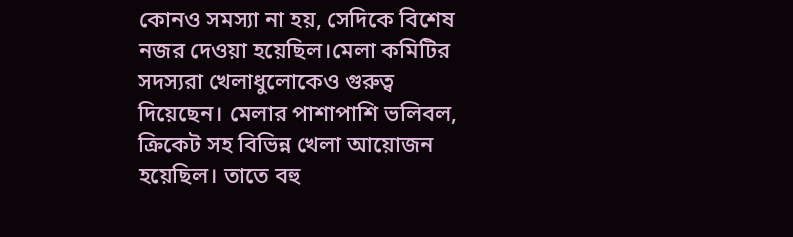কোনও সমস্যা না হয়, সেদিকে বিশেষ নজর দেওয়া হয়েছিল।মেলা কমিটির সদস্যরা খেলাধুলোকেও গুরুত্ব দিয়েছেন। মেলার পাশাপাশি ভলিবল, ক্রিকেট সহ বিভিন্ন খেলা আয়োজন হয়েছিল। তাতে বহু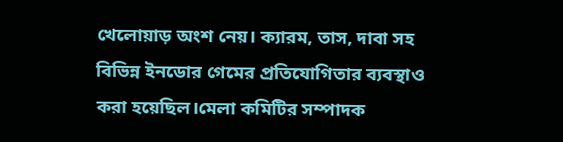খেলোয়াড় অংশ নেয়। ক্যারম, তাস, দাবা সহ বিভিন্ন ইনডোর গেমের প্রতিযোগিতার ব্যবস্থাও করা হয়েছিল।মেলা কমিটির সম্পাদক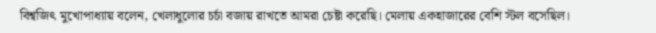বিশ্বজিৎ মুখোপাধ্যায় বলেন, খেলাধুলোর চর্চা বজায় রাখতে আমরা চেষ্টা করেছি। মেলায় একহাজারের বেশি স্টল বসেছিল।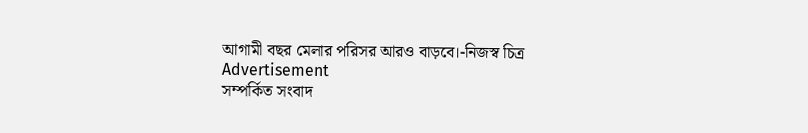আগামী বছর মেলার পরিসর আরও বাড়বে।-নিজস্ব চিত্র
Advertisement
সম্পর্কিত সংবাদ